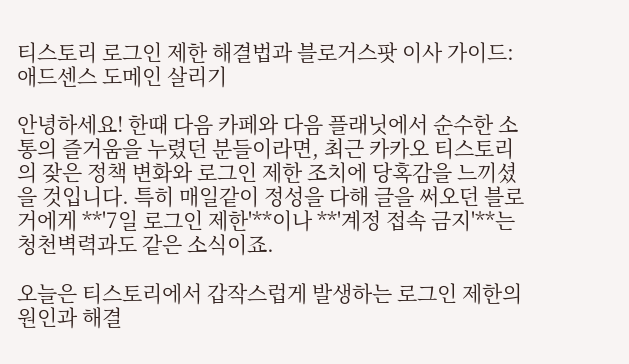티스토리 로그인 제한 해결법과 블로거스팟 이사 가이드: 애드센스 도메인 살리기

안녕하세요! 한때 다음 카페와 다음 플래닛에서 순수한 소통의 즐거움을 누렸던 분들이라면, 최근 카카오 티스토리의 잦은 정책 변화와 로그인 제한 조치에 당혹감을 느끼셨을 것입니다. 특히 매일같이 정성을 다해 글을 써오던 블로거에게 **'7일 로그인 제한'**이나 **'계정 접속 금지'**는 청천벽력과도 같은 소식이죠.

오늘은 티스토리에서 갑작스럽게 발생하는 로그인 제한의 원인과 해결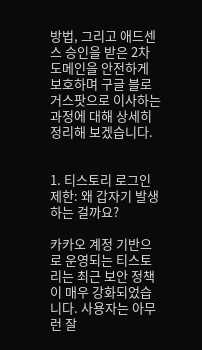방법, 그리고 애드센스 승인을 받은 2차 도메인을 안전하게 보호하며 구글 블로거스팟으로 이사하는 과정에 대해 상세히 정리해 보겠습니다.


1. 티스토리 로그인 제한: 왜 갑자기 발생하는 걸까요?

카카오 계정 기반으로 운영되는 티스토리는 최근 보안 정책이 매우 강화되었습니다. 사용자는 아무런 잘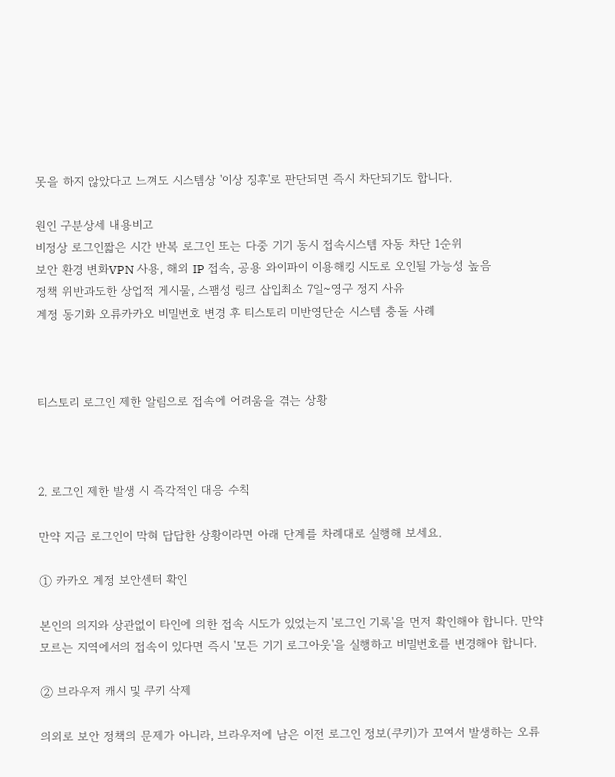못을 하지 않았다고 느껴도 시스템상 '이상 징후'로 판단되면 즉시 차단되기도 합니다.

원인 구분상세 내용비고
비정상 로그인짧은 시간 반복 로그인 또는 다중 기기 동시 접속시스템 자동 차단 1순위
보안 환경 변화VPN 사용, 해외 IP 접속, 공용 와이파이 이용해킹 시도로 오인될 가능성 높음
정책 위반과도한 상업적 게시물, 스팸성 링크 삽입최소 7일~영구 정지 사유
계정 동기화 오류카카오 비밀번호 변경 후 티스토리 미반영단순 시스템 충돌 사례



티스토리 로그인 제한 알림으로 접속에 어려움을 겪는 상황



2. 로그인 제한 발생 시 즉각적인 대응 수칙

만약 지금 로그인이 막혀 답답한 상황이라면 아래 단계를 차례대로 실행해 보세요.

① 카카오 계정 보안센터 확인

본인의 의지와 상관없이 타인에 의한 접속 시도가 있었는지 '로그인 기록'을 먼저 확인해야 합니다. 만약 모르는 지역에서의 접속이 있다면 즉시 '모든 기기 로그아웃'을 실행하고 비밀번호를 변경해야 합니다.

② 브라우저 캐시 및 쿠키 삭제

의외로 보안 정책의 문제가 아니라, 브라우저에 남은 이전 로그인 정보(쿠키)가 꼬여서 발생하는 오류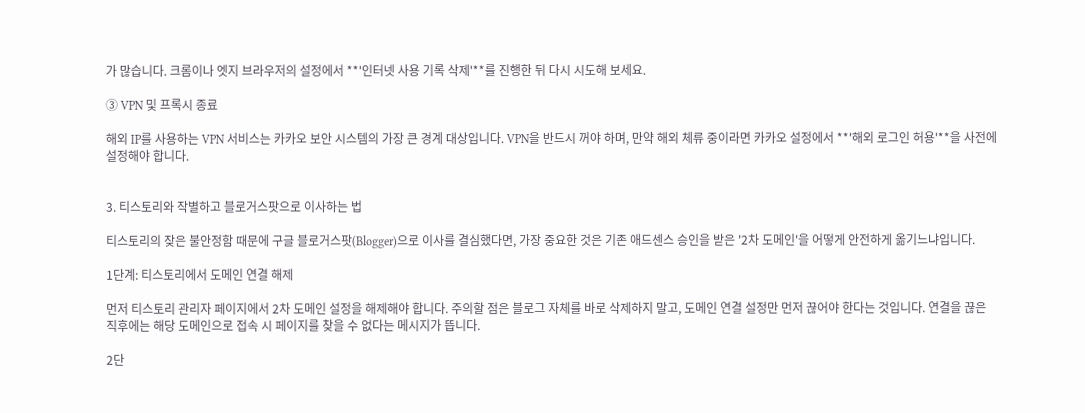가 많습니다. 크롬이나 엣지 브라우저의 설정에서 **'인터넷 사용 기록 삭제'**를 진행한 뒤 다시 시도해 보세요.

③ VPN 및 프록시 종료

해외 IP를 사용하는 VPN 서비스는 카카오 보안 시스템의 가장 큰 경계 대상입니다. VPN을 반드시 꺼야 하며, 만약 해외 체류 중이라면 카카오 설정에서 **'해외 로그인 허용'**을 사전에 설정해야 합니다.


3. 티스토리와 작별하고 블로거스팟으로 이사하는 법

티스토리의 잦은 불안정함 때문에 구글 블로거스팟(Blogger)으로 이사를 결심했다면, 가장 중요한 것은 기존 애드센스 승인을 받은 '2차 도메인'을 어떻게 안전하게 옮기느냐입니다.

1단계: 티스토리에서 도메인 연결 해제

먼저 티스토리 관리자 페이지에서 2차 도메인 설정을 해제해야 합니다. 주의할 점은 블로그 자체를 바로 삭제하지 말고, 도메인 연결 설정만 먼저 끊어야 한다는 것입니다. 연결을 끊은 직후에는 해당 도메인으로 접속 시 페이지를 찾을 수 없다는 메시지가 뜹니다.

2단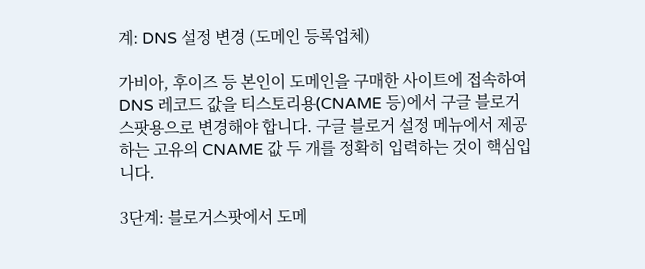계: DNS 설정 변경 (도메인 등록업체)

가비아, 후이즈 등 본인이 도메인을 구매한 사이트에 접속하여 DNS 레코드 값을 티스토리용(CNAME 등)에서 구글 블로거스팟용으로 변경해야 합니다. 구글 블로거 설정 메뉴에서 제공하는 고유의 CNAME 값 두 개를 정확히 입력하는 것이 핵심입니다.

3단계: 블로거스팟에서 도메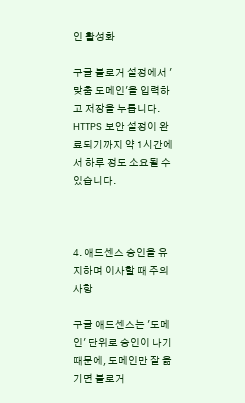인 활성화

구글 블로거 설정에서 '맞춤 도메인'을 입력하고 저장을 누릅니다. HTTPS 보안 설정이 완료되기까지 약 1시간에서 하루 정도 소요될 수 있습니다.



4. 애드센스 승인을 유지하며 이사할 때 주의사항

구글 애드센스는 '도메인' 단위로 승인이 나기 때문에, 도메인만 잘 옮기면 블로거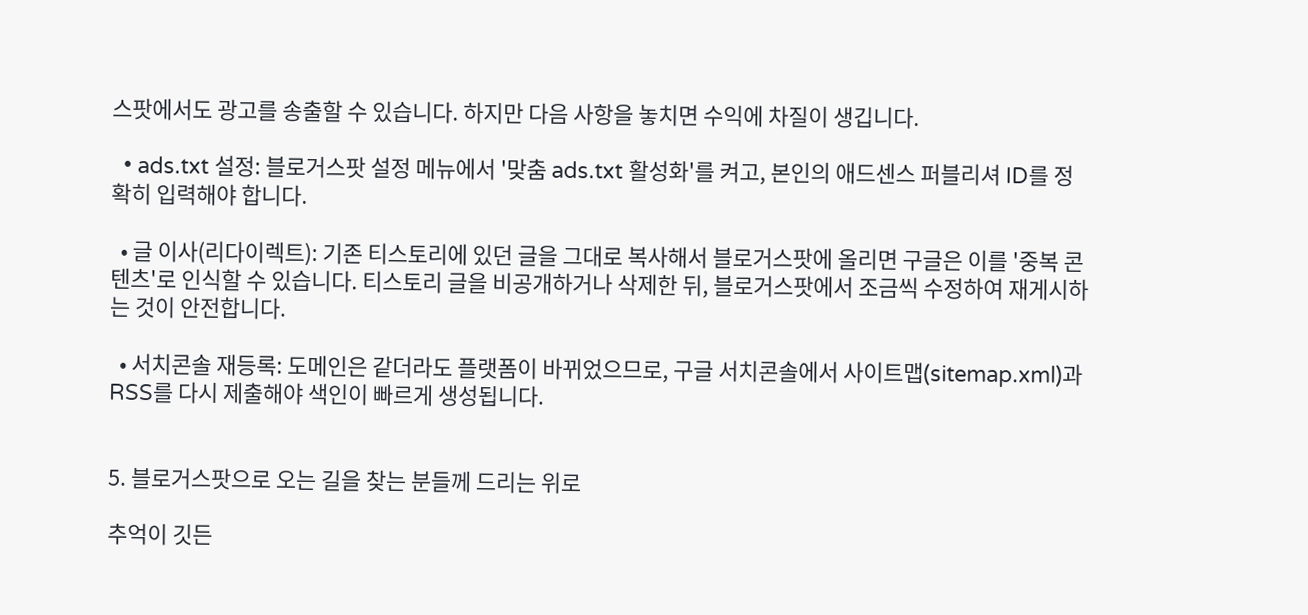스팟에서도 광고를 송출할 수 있습니다. 하지만 다음 사항을 놓치면 수익에 차질이 생깁니다.

  • ads.txt 설정: 블로거스팟 설정 메뉴에서 '맞춤 ads.txt 활성화'를 켜고, 본인의 애드센스 퍼블리셔 ID를 정확히 입력해야 합니다.

  • 글 이사(리다이렉트): 기존 티스토리에 있던 글을 그대로 복사해서 블로거스팟에 올리면 구글은 이를 '중복 콘텐츠'로 인식할 수 있습니다. 티스토리 글을 비공개하거나 삭제한 뒤, 블로거스팟에서 조금씩 수정하여 재게시하는 것이 안전합니다.

  • 서치콘솔 재등록: 도메인은 같더라도 플랫폼이 바뀌었으므로, 구글 서치콘솔에서 사이트맵(sitemap.xml)과 RSS를 다시 제출해야 색인이 빠르게 생성됩니다.


5. 블로거스팟으로 오는 길을 찾는 분들께 드리는 위로

추억이 깃든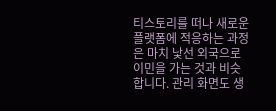티스토리를 떠나 새로운 플랫폼에 적응하는 과정은 마치 낯선 외국으로 이민을 가는 것과 비슷합니다. 관리 화면도 생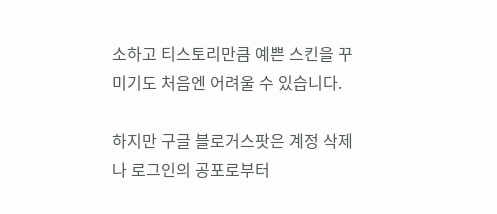소하고 티스토리만큼 예쁜 스킨을 꾸미기도 처음엔 어려울 수 있습니다.

하지만 구글 블로거스팟은 계정 삭제나 로그인의 공포로부터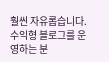훨씬 자유롭습니다. 수익형 블로그를 운영하는 분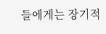들에게는 장기적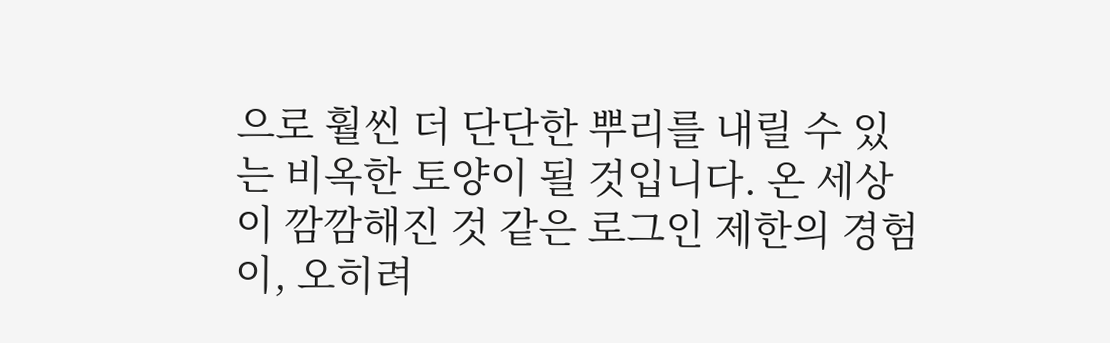으로 훨씬 더 단단한 뿌리를 내릴 수 있는 비옥한 토양이 될 것입니다. 온 세상이 깜깜해진 것 같은 로그인 제한의 경험이, 오히려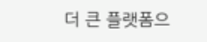더 큰 플랫폼으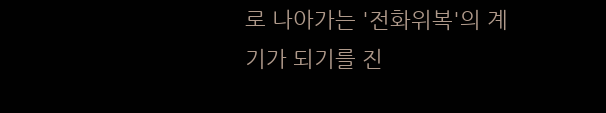로 나아가는 '전화위복'의 계기가 되기를 진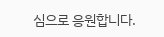심으로 응원합니다.